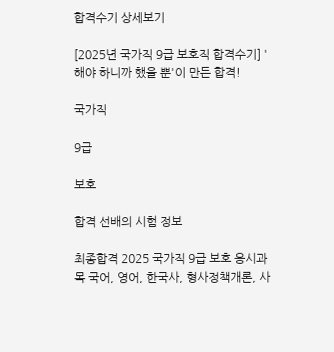합격수기 상세보기

[2025년 국가직 9급 보호직 합격수기] '해야 하니까 했을 뿐'이 만든 합격!

국가직

9급

보호

합격 선배의 시험 정보

최종합격 2025 국가직 9급 보호 응시과목 국어, 영어, 한국사, 형사정책개론, 사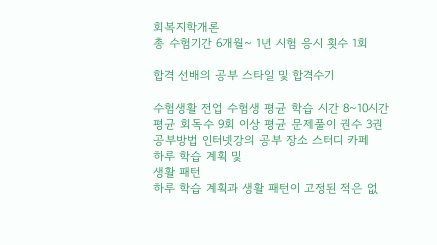회복지학개론
총 수험기간 6개월~ 1년 시험 응시 횟수 1회

합격 선배의 공부 스타일 및 합격수기

수험생활 전업 수험생 평균 학습 시간 8~10시간
평균 회독수 9회 이상 평균 문제풀이 권수 3권
공부방법 인터넷강의 공부 장소 스터디 카페
하루 학습 계획 및
생활 패턴
하루 학습 계획과 생활 패턴이 고정된 적은 없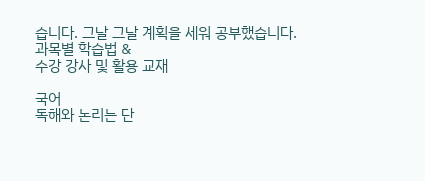습니다. 그날 그날 계획을 세워 공부했습니다.
과목별 학습법 &
수강 강사 및 활용 교재

국어
독해와 논리는 단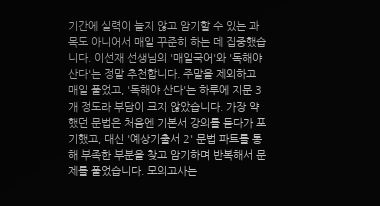기간에 실력이 늘지 않고 암기할 수 있는 과목도 아니어서 매일 꾸준히 하는 데 집중했습니다. 이선재 선생님의 '매일국어'와 '독해야 산다'는 정말 추천합니다. 주말을 제외하고 매일 풀었고, '독해야 산다'는 하루에 지문 3개 정도라 부담이 크지 않았습니다. 가장 약했던 문법은 처음엔 기본서 강의를 듣다가 포기했고, 대신 '예상기출서 2' 문법 파트를 통해 부족한 부분을 찾고 암기하며 반복해서 문제를 풀었습니다. 모의고사는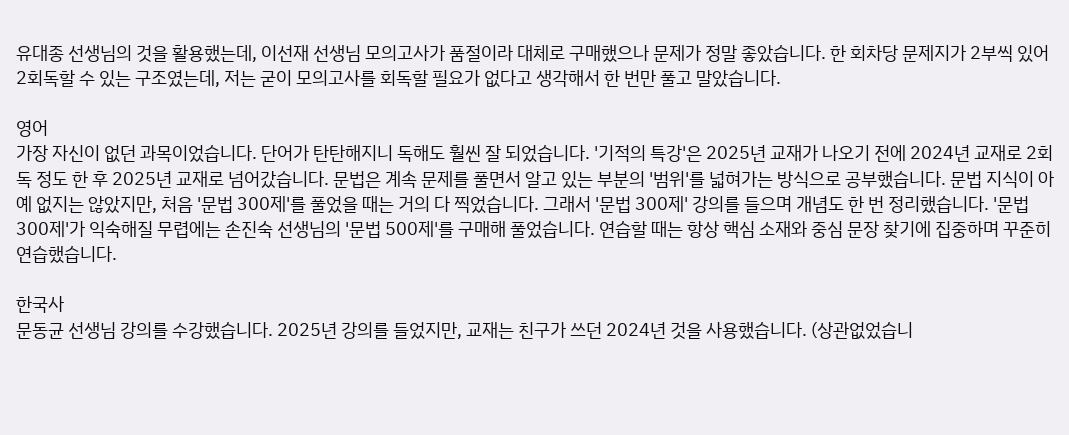유대종 선생님의 것을 활용했는데, 이선재 선생님 모의고사가 품절이라 대체로 구매했으나 문제가 정말 좋았습니다. 한 회차당 문제지가 2부씩 있어 2회독할 수 있는 구조였는데, 저는 굳이 모의고사를 회독할 필요가 없다고 생각해서 한 번만 풀고 말았습니다.

영어
가장 자신이 없던 과목이었습니다. 단어가 탄탄해지니 독해도 훨씬 잘 되었습니다. '기적의 특강'은 2025년 교재가 나오기 전에 2024년 교재로 2회독 정도 한 후 2025년 교재로 넘어갔습니다. 문법은 계속 문제를 풀면서 알고 있는 부분의 '범위'를 넓혀가는 방식으로 공부했습니다. 문법 지식이 아예 없지는 않았지만, 처음 '문법 300제'를 풀었을 때는 거의 다 찍었습니다. 그래서 '문법 300제' 강의를 들으며 개념도 한 번 정리했습니다. '문법 300제'가 익숙해질 무렵에는 손진숙 선생님의 '문법 500제'를 구매해 풀었습니다. 연습할 때는 항상 핵심 소재와 중심 문장 찾기에 집중하며 꾸준히 연습했습니다.

한국사
문동균 선생님 강의를 수강했습니다. 2025년 강의를 들었지만, 교재는 친구가 쓰던 2024년 것을 사용했습니다. (상관없었습니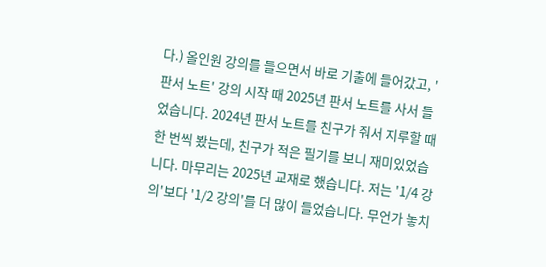다.) 올인원 강의를 들으면서 바로 기출에 들어갔고, '판서 노트' 강의 시작 때 2025년 판서 노트를 사서 들었습니다. 2024년 판서 노트를 친구가 줘서 지루할 때 한 번씩 봤는데, 친구가 적은 필기를 보니 재미있었습니다. 마무리는 2025년 교재로 했습니다. 저는 '1/4 강의'보다 '1/2 강의'를 더 많이 들었습니다. 무언가 놓치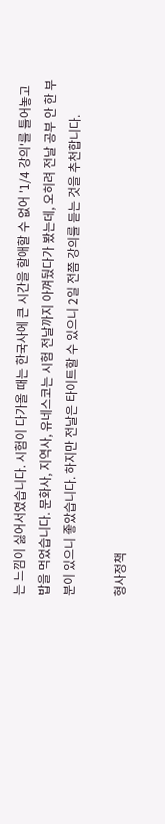는 느낌이 싫어서였습니다. 시험이 다가올 때는 한국사에 큰 시간을 할애할 수 없어 '1/4 강의'를 틀어놓고 밥을 먹었습니다. 문화사, 지역사, 유네스코는 시험 전날까지 아껴뒀다가 봤는데, 오히려 전날 공부 안 한 부분이 있으니 좋았습니다. 하지만 전날은 타이트할 수 있으니 2일 전쯤 강의를 듣는 것을 추천합니다.

형사정책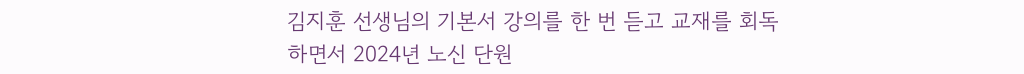김지훈 선생님의 기본서 강의를 한 번 듣고 교재를 회독하면서 2024년 노신 단원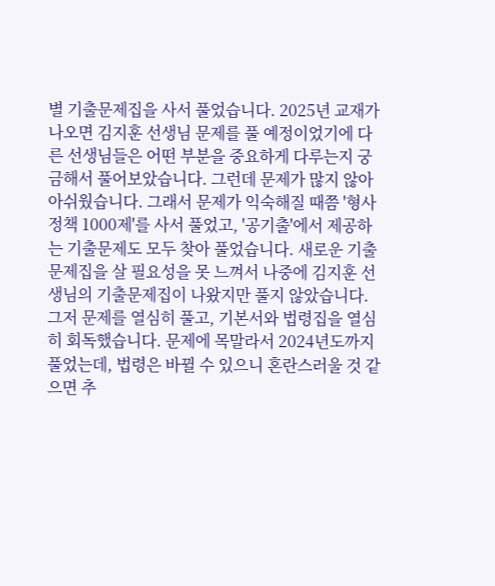별 기출문제집을 사서 풀었습니다. 2025년 교재가 나오면 김지훈 선생님 문제를 풀 예정이었기에 다른 선생님들은 어떤 부분을 중요하게 다루는지 궁금해서 풀어보았습니다. 그런데 문제가 많지 않아 아쉬웠습니다. 그래서 문제가 익숙해질 때쯤 '형사정책 1000제'를 사서 풀었고, '공기출'에서 제공하는 기출문제도 모두 찾아 풀었습니다. 새로운 기출문제집을 살 필요성을 못 느껴서 나중에 김지훈 선생님의 기출문제집이 나왔지만 풀지 않았습니다. 그저 문제를 열심히 풀고, 기본서와 법령집을 열심히 회독했습니다. 문제에 목말라서 2024년도까지 풀었는데, 법령은 바뀔 수 있으니 혼란스러울 것 같으면 추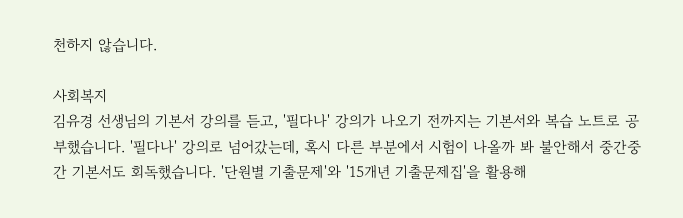천하지 않습니다.

사회복지
김유경 선생님의 기본서 강의를 듣고, '필다나' 강의가 나오기 전까지는 기본서와 복습 노트로 공부했습니다. '필다나' 강의로 넘어갔는데, 혹시 다른 부분에서 시험이 나올까 봐 불안해서 중간중간 기본서도 회독했습니다. '단원별 기출문제'와 '15개년 기출문제집'을 활용해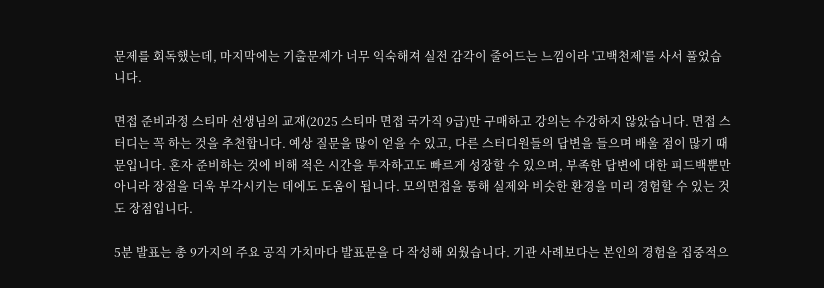문제를 회독했는데, 마지막에는 기출문제가 너무 익숙해져 실전 감각이 줄어드는 느낌이라 '고백천제'를 사서 풀었습니다.

면접 준비과정 스티마 선생님의 교재(2025 스티마 면접 국가직 9급)만 구매하고 강의는 수강하지 않았습니다. 면접 스터디는 꼭 하는 것을 추천합니다. 예상 질문을 많이 얻을 수 있고, 다른 스터디원들의 답변을 들으며 배울 점이 많기 때문입니다. 혼자 준비하는 것에 비해 적은 시간을 투자하고도 빠르게 성장할 수 있으며, 부족한 답변에 대한 피드백뿐만 아니라 장점을 더욱 부각시키는 데에도 도움이 됩니다. 모의면접을 통해 실제와 비슷한 환경을 미리 경험할 수 있는 것도 장점입니다.

5분 발표는 총 9가지의 주요 공직 가치마다 발표문을 다 작성해 외웠습니다. 기관 사례보다는 본인의 경험을 집중적으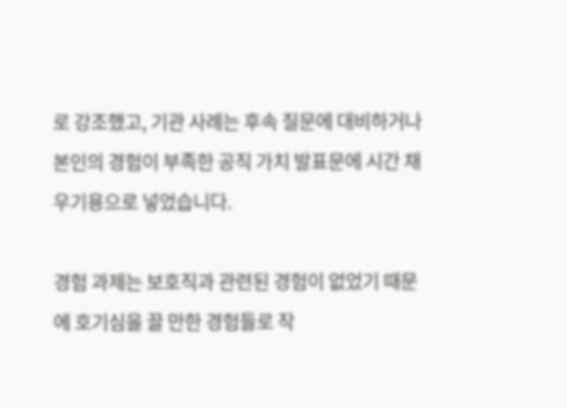로 강조했고, 기관 사례는 후속 질문에 대비하거나 본인의 경험이 부족한 공직 가치 발표문에 시간 채우기용으로 넣었습니다.

경험 과제는 보호직과 관련된 경험이 없었기 때문에 호기심을 끌 만한 경험들로 작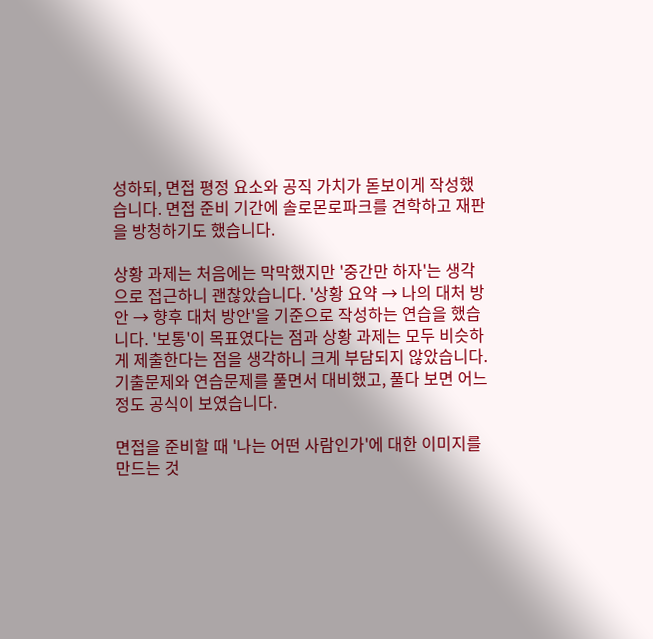성하되, 면접 평정 요소와 공직 가치가 돋보이게 작성했습니다. 면접 준비 기간에 솔로몬로파크를 견학하고 재판을 방청하기도 했습니다.

상황 과제는 처음에는 막막했지만 '중간만 하자'는 생각으로 접근하니 괜찮았습니다. '상황 요약 → 나의 대처 방안 → 향후 대처 방안'을 기준으로 작성하는 연습을 했습니다. '보통'이 목표였다는 점과 상황 과제는 모두 비슷하게 제출한다는 점을 생각하니 크게 부담되지 않았습니다. 기출문제와 연습문제를 풀면서 대비했고, 풀다 보면 어느 정도 공식이 보였습니다.

면접을 준비할 때 '나는 어떤 사람인가'에 대한 이미지를 만드는 것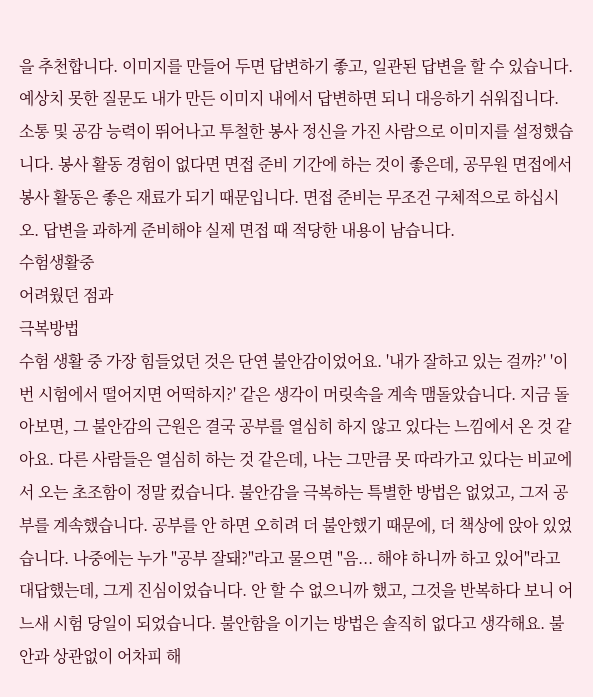을 추천합니다. 이미지를 만들어 두면 답변하기 좋고, 일관된 답변을 할 수 있습니다. 예상치 못한 질문도 내가 만든 이미지 내에서 답변하면 되니 대응하기 쉬워집니다. 소통 및 공감 능력이 뛰어나고 투철한 봉사 정신을 가진 사람으로 이미지를 설정했습니다. 봉사 활동 경험이 없다면 면접 준비 기간에 하는 것이 좋은데, 공무원 면접에서 봉사 활동은 좋은 재료가 되기 때문입니다. 면접 준비는 무조건 구체적으로 하십시오. 답변을 과하게 준비해야 실제 면접 때 적당한 내용이 남습니다.
수험생활중
어려웠던 점과
극복방법
수험 생활 중 가장 힘들었던 것은 단연 불안감이었어요. '내가 잘하고 있는 걸까?' '이번 시험에서 떨어지면 어떡하지?' 같은 생각이 머릿속을 계속 맴돌았습니다. 지금 돌아보면, 그 불안감의 근원은 결국 공부를 열심히 하지 않고 있다는 느낌에서 온 것 같아요. 다른 사람들은 열심히 하는 것 같은데, 나는 그만큼 못 따라가고 있다는 비교에서 오는 초조함이 정말 컸습니다. 불안감을 극복하는 특별한 방법은 없었고, 그저 공부를 계속했습니다. 공부를 안 하면 오히려 더 불안했기 때문에, 더 책상에 앉아 있었습니다. 나중에는 누가 "공부 잘돼?"라고 물으면 "음... 해야 하니까 하고 있어"라고 대답했는데, 그게 진심이었습니다. 안 할 수 없으니까 했고, 그것을 반복하다 보니 어느새 시험 당일이 되었습니다. 불안함을 이기는 방법은 솔직히 없다고 생각해요. 불안과 상관없이 어차피 해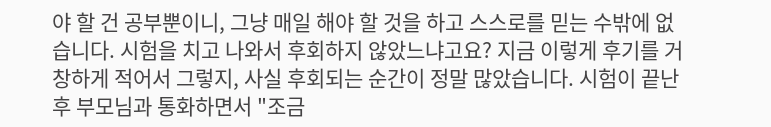야 할 건 공부뿐이니, 그냥 매일 해야 할 것을 하고 스스로를 믿는 수밖에 없습니다. 시험을 치고 나와서 후회하지 않았느냐고요? 지금 이렇게 후기를 거창하게 적어서 그렇지, 사실 후회되는 순간이 정말 많았습니다. 시험이 끝난 후 부모님과 통화하면서 "조금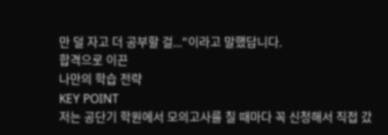만 덜 자고 더 공부할 걸..."이라고 말했답니다.
합격으로 이끈
나만의 학습 전략
KEY POINT
저는 공단기 학원에서 모의고사를 칠 때마다 꼭 신청해서 직접 갔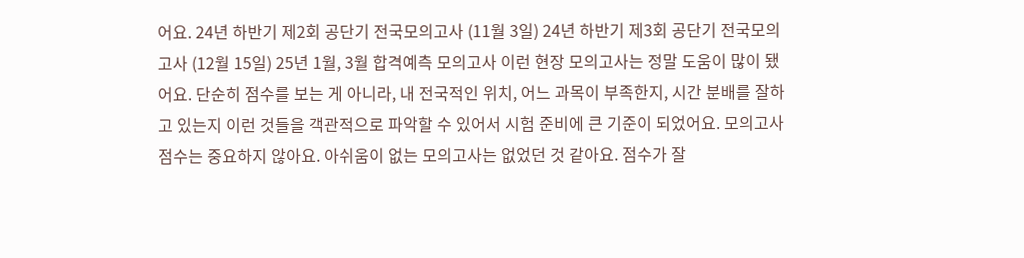어요. 24년 하반기 제2회 공단기 전국모의고사 (11월 3일) 24년 하반기 제3회 공단기 전국모의고사 (12월 15일) 25년 1월, 3월 합격예측 모의고사 이런 현장 모의고사는 정말 도움이 많이 됐어요. 단순히 점수를 보는 게 아니라, 내 전국적인 위치, 어느 과목이 부족한지, 시간 분배를 잘하고 있는지 이런 것들을 객관적으로 파악할 수 있어서 시험 준비에 큰 기준이 되었어요. 모의고사 점수는 중요하지 않아요. 아쉬움이 없는 모의고사는 없었던 것 같아요. 점수가 잘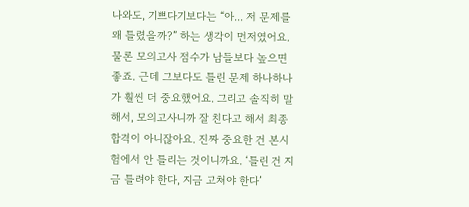나와도, 기쁘다기보다는 “아... 저 문제를 왜 틀렸을까?” 하는 생각이 먼저였어요. 물론 모의고사 점수가 남들보다 높으면 좋죠. 근데 그보다도 틀린 문제 하나하나가 훨씬 더 중요했어요. 그리고 솔직히 말해서, 모의고사니까 잘 친다고 해서 최종 합격이 아니잖아요. 진짜 중요한 건 본시험에서 안 틀리는 것이니까요. ‘틀린 건 지금 틀려야 한다, 지금 고쳐야 한다’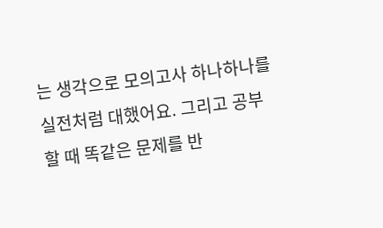는 생각으로 모의고사 하나하나를 실전처럼 대했어요. 그리고 공부할 때 똑같은 문제를 반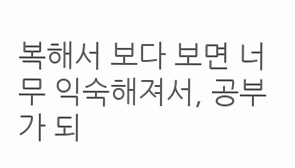복해서 보다 보면 너무 익숙해져서, 공부가 되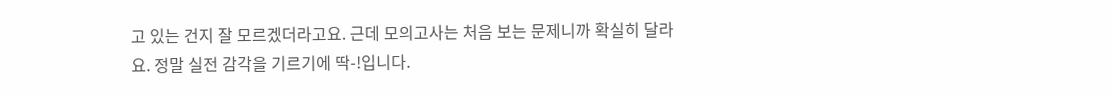고 있는 건지 잘 모르겠더라고요. 근데 모의고사는 처음 보는 문제니까 확실히 달라요. 정말 실전 감각을 기르기에 딱-!입니다.